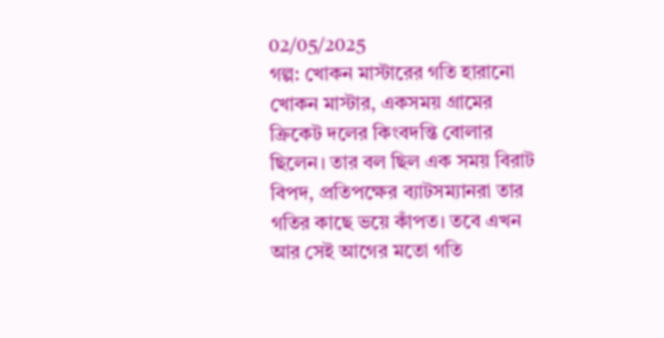02/05/2025
গল্প: খোকন মাস্টারের গতি হারানো
খোকন মাস্টার, একসময় গ্রামের ক্রিকেট দলের কিংবদন্তি বোলার ছিলেন। তার বল ছিল এক সময় বিরাট বিপদ, প্রতিপক্ষের ব্যাটসম্যানরা তার গতির কাছে ভয়ে কাঁপত। তবে এখন আর সেই আগের মতো গতি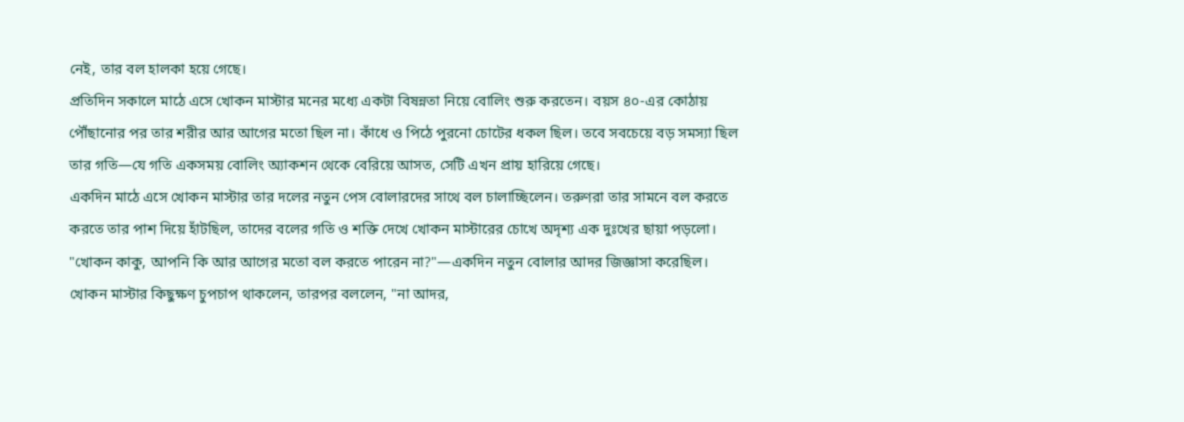নেই, তার বল হালকা হয়ে গেছে।
প্রতিদিন সকালে মাঠে এসে খোকন মাস্টার মনের মধ্যে একটা বিষন্নতা নিয়ে বোলিং শুরু করতেন। বয়স ৪০-এর কোঠায় পৌঁছানোর পর তার শরীর আর আগের মতো ছিল না। কাঁধে ও পিঠে পুরনো চোটের ধকল ছিল। তবে সবচেয়ে বড় সমস্যা ছিল তার গতি—যে গতি একসময় বোলিং অ্যাকশন থেকে বেরিয়ে আসত, সেটি এখন প্রায় হারিয়ে গেছে।
একদিন মাঠে এসে খোকন মাস্টার তার দলের নতুন পেস বোলারদের সাথে বল চালাচ্ছিলেন। তরুণরা তার সামনে বল করতে করতে তার পাশ দিয়ে হাঁটছিল, তাদের বলের গতি ও শক্তি দেখে খোকন মাস্টারের চোখে অদৃশ্য এক দুঃখের ছায়া পড়লো।
"খোকন কাকু, আপনি কি আর আগের মতো বল করতে পারেন না?"—একদিন নতুন বোলার আদর জিজ্ঞাসা করেছিল। খোকন মাস্টার কিছুক্ষণ চুপচাপ থাকলেন, তারপর বললেন, "না আদর,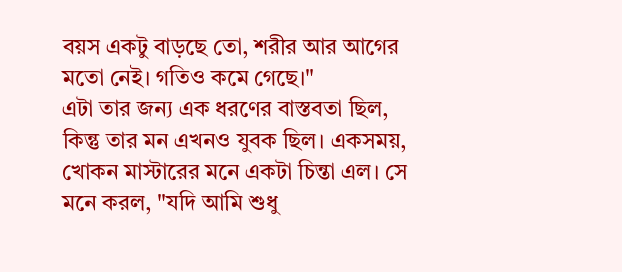বয়স একটু বাড়ছে তো, শরীর আর আগের মতো নেই। গতিও কমে গেছে।"
এটা তার জন্য এক ধরণের বাস্তবতা ছিল, কিন্তু তার মন এখনও যুবক ছিল। একসময়, খোকন মাস্টারের মনে একটা চিন্তা এল। সে মনে করল, "যদি আমি শুধু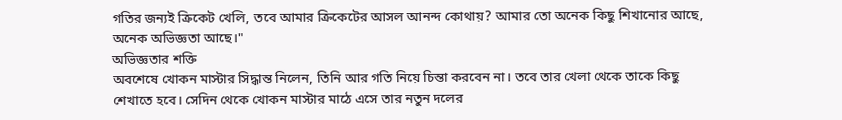গতির জন্যই ক্রিকেট খেলি, তবে আমার ক্রিকেটের আসল আনন্দ কোথায়? আমার তো অনেক কিছু শিখানোর আছে, অনেক অভিজ্ঞতা আছে।"
অভিজ্ঞতার শক্তি
অবশেষে খোকন মাস্টার সিদ্ধান্ত নিলেন, তিনি আর গতি নিয়ে চিন্তা করবেন না। তবে তার খেলা থেকে তাকে কিছু শেখাতে হবে। সেদিন থেকে খোকন মাস্টার মাঠে এসে তার নতুন দলের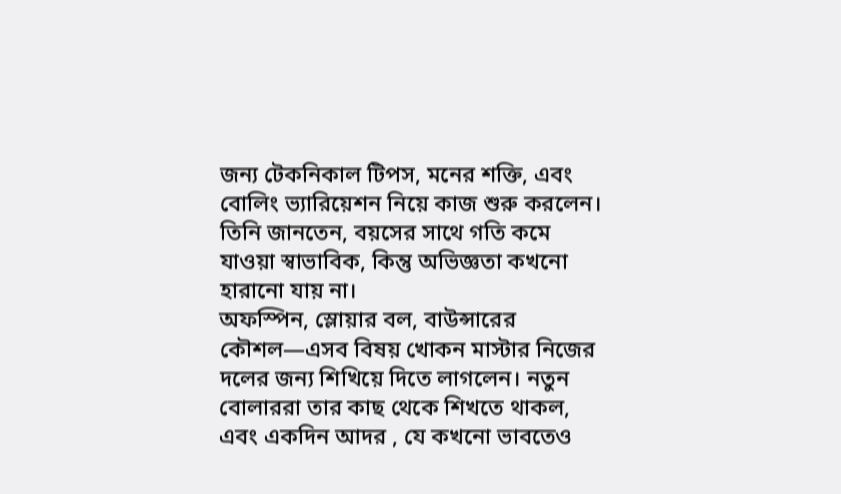জন্য টেকনিকাল টিপস, মনের শক্তি, এবং বোলিং ভ্যারিয়েশন নিয়ে কাজ শুরু করলেন। তিনি জানতেন, বয়সের সাথে গতি কমে যাওয়া স্বাভাবিক, কিন্তু অভিজ্ঞতা কখনো হারানো যায় না।
অফস্পিন, স্লোয়ার বল, বাউন্সারের কৌশল—এসব বিষয় খোকন মাস্টার নিজের দলের জন্য শিখিয়ে দিতে লাগলেন। নতুন বোলাররা তার কাছ থেকে শিখতে থাকল, এবং একদিন আদর , যে কখনো ভাবতেও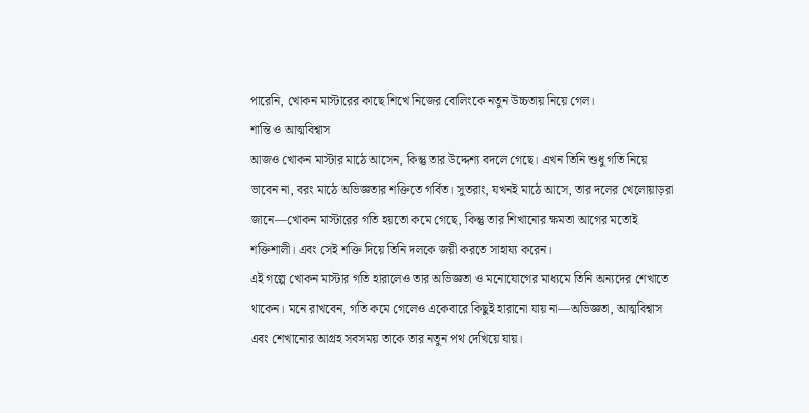পারেনি, খোকন মাস্টারের কাছে শিখে নিজের বোলিংকে নতুন উচ্চতায় নিয়ে গেল।
শান্তি ও আত্মবিশ্বাস
আজও খোকন মাস্টার মাঠে আসেন, কিন্তু তার উদ্দেশ্য বদলে গেছে। এখন তিনি শুধু গতি নিয়ে ভাবেন না, বরং মাঠে অভিজ্ঞতার শক্তিতে গর্বিত। সুতরাং, যখনই মাঠে আসে, তার দলের খেলোয়াড়রা জানে—খোকন মাস্টারের গতি হয়তো কমে গেছে, কিন্তু তার শিখানোর ক্ষমতা আগের মতোই শক্তিশালী। এবং সেই শক্তি দিয়ে তিনি দলকে জয়ী করতে সাহায্য করেন।
এই গল্পে খোকন মাস্টার গতি হারালেও তার অভিজ্ঞতা ও মনোযোগের মাধ্যমে তিনি অন্যদের শেখাতে থাকেন। মনে রাখবেন, গতি কমে গেলেও একেবারে কিছুই হারানো যায় না—অভিজ্ঞতা, আত্মবিশ্বাস এবং শেখানোর আগ্রহ সবসময় তাকে তার নতুন পথ দেখিয়ে যায়।